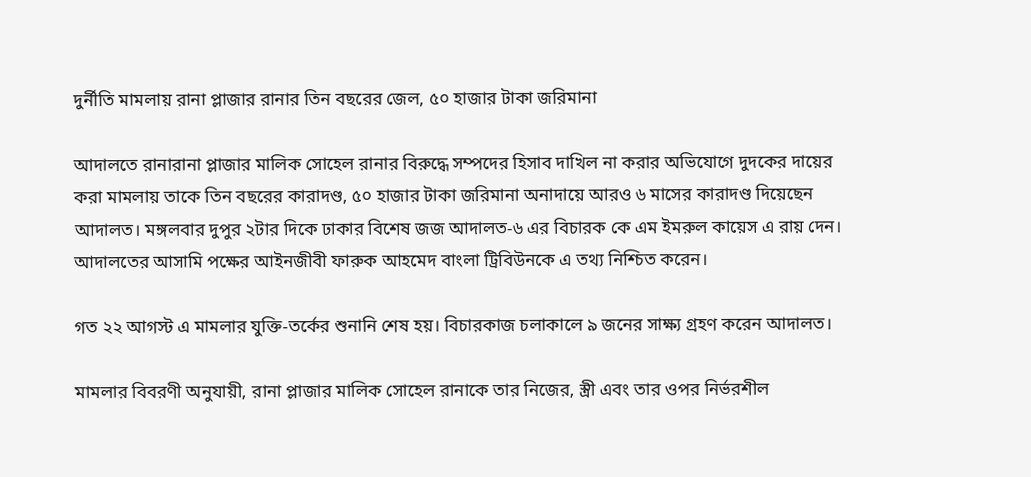দুর্নীতি মামলায় রানা প্লাজার রানার তিন বছরের জেল, ৫০ হাজার টাকা জরিমানা

আদালতে রানারানা প্লাজার মালিক সোহেল রানার বিরুদ্ধে সম্পদের হিসাব দাখিল না করার অভিযোগে দুদকের দায়ের করা মামলায় তাকে তিন বছরের কারাদণ্ড, ৫০ হাজার টাকা জরিমানা অনাদায়ে আরও ৬ মাসের কারাদণ্ড দিয়েছেন আদালত। মঙ্গলবার দুপুর ২টার দিকে ঢাকার বিশেষ জজ আদালত-৬ এর বিচারক কে এম ইমরুল কায়েস এ রায় দেন। আদালতের আসামি পক্ষের আইনজীবী ফারুক আহমেদ বাংলা ট্রিবিউনকে এ তথ্য নিশ্চিত করেন।

গত ২২ আগস্ট এ মামলার যুক্তি-তর্কের শুনানি শেষ হয়। বিচারকাজ চলাকালে ৯ জনের সাক্ষ্য গ্রহণ করেন আদালত।

মামলার বিবরণী অনুযায়ী, রানা প্লাজার মালিক সোহেল রানাকে তার নিজের, স্ত্রী এবং তার ওপর নির্ভরশীল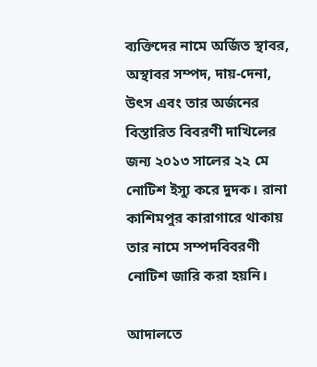ব্যক্তিদের নামে অর্জিত স্থাবর, অস্থাবর সম্পদ, দায়-দেনা, উৎস এবং তার অর্জনের বিস্তারিত বিবরণী দাখিলের জন্য ২০১৩ সালের ২২ মে নোটিশ ইস্যু করে দুদক। রানা কাশিমপুর কারাগারে থাকায় তার নামে সম্পদবিবরণী নোটিশ জারি করা হয়নি।

আদালতে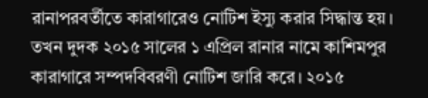রানাপরবর্তীতে কারাগারেও নোটিশ ইস্যু করার সিদ্ধান্ত হয়। তখন দুদক ২০১৫ সালের ১ এপ্রিল রানার নামে কাশিমপুর কারাগারে সম্পদবিবরণী নোটিশ জারি করে। ২০১৫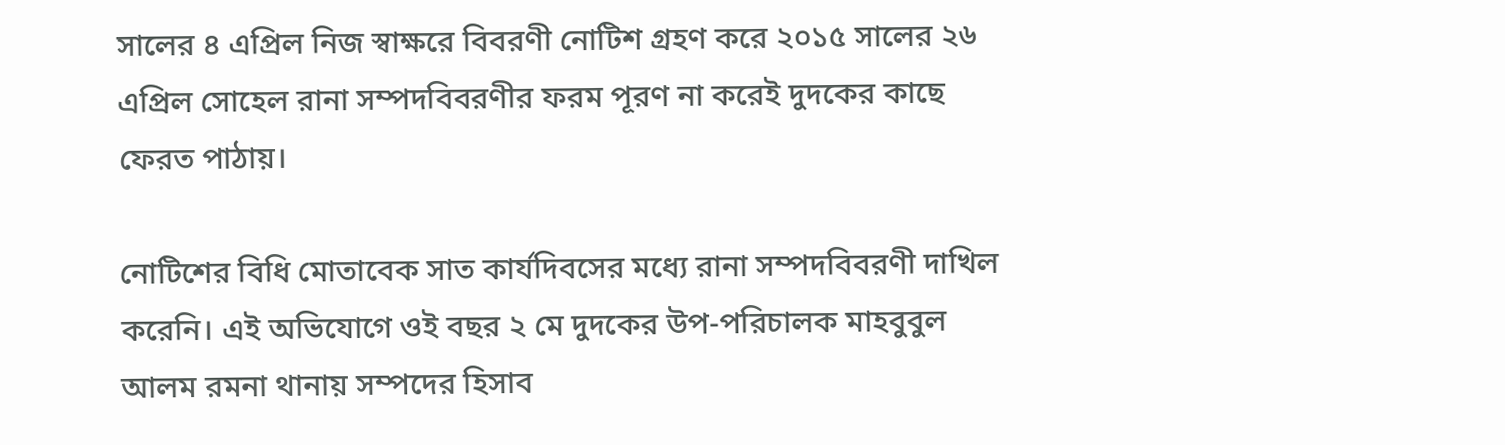সালের ৪ এপ্রিল নিজ স্বাক্ষরে বিবরণী নোটিশ গ্রহণ করে ২০১৫ সালের ২৬ এপ্রিল সোহেল রানা সম্পদবিবরণীর ফরম পূরণ না করেই দুদকের কাছে ফেরত পাঠায়।

নোটিশের বিধি মোতাবেক সাত কার্যদিবসের মধ্যে রানা সম্পদবিবরণী দাখিল করেনি। এই অভিযোগে ওই বছর ২ মে দুদকের উপ-পরিচালক মাহবুবুল আলম রমনা থানায় সম্পদের হিসাব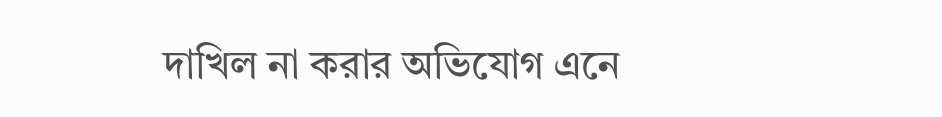দাখিল না করার অভিযোগ এনে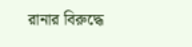রানার বিরুদ্ধে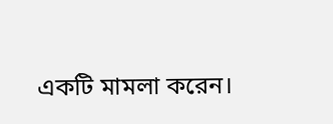একটি মামলা করেন।